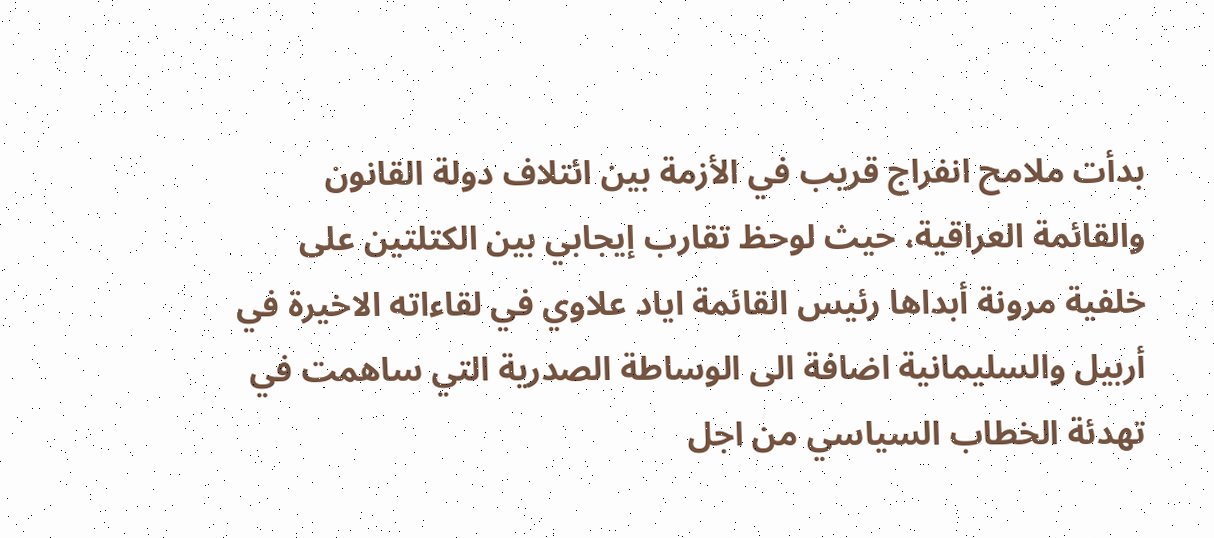بدأت ملامح انفراج قريب في الأزمة بين ائتلاف دولة القانون والقائمة العراقية، حيث لوحظ تقارب إيجابي بين الكتلتين على خلفية مرونة أبداها رئيس القائمة اياد علاوي في لقاءاته الاخيرة في أربيل والسليمانية اضافة الى الوساطة الصدرية التي ساهمت في تهدئة الخطاب السياسي من اجل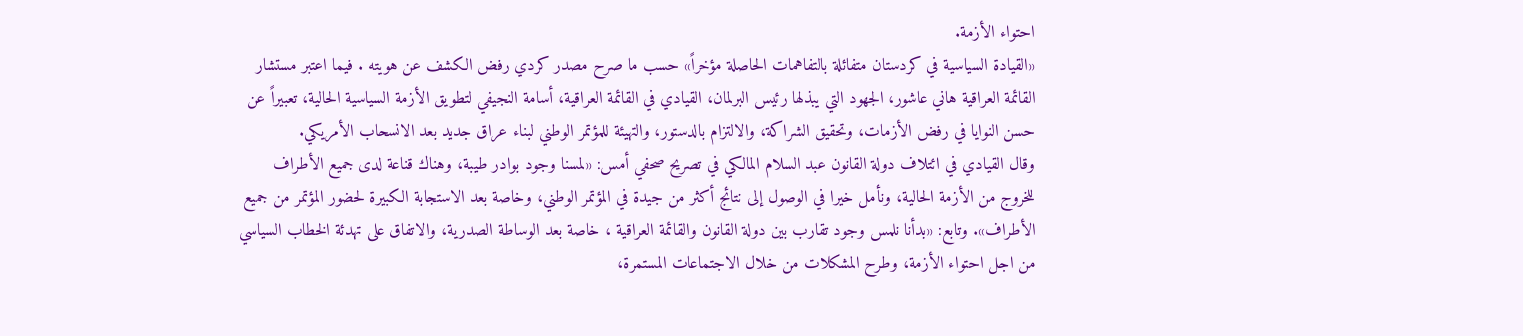احتواء الأزمة.
«القيادة السياسية في كردستان متفائلة بالتفاهمات الحاصلة مؤخراً» حسب ما صرح مصدر كردي رفض الكشف عن هويته . فيما اعتبر مستشار القائمة العراقية هاني عاشور، الجهود التي يبذلها رئيس البرلمان، القيادي في القائمة العراقية، أسامة النجيفي لتطويق الأزمة السياسية الحالية، تعبيراً عن حسن النوايا في رفض الأزمات، وتحقيق الشراكة، والالتزام بالدستور، والتهيئة للمؤتمر الوطني لبناء عراق جديد بعد الانسحاب الأمريكي.
وقال القيادي في ائتلاف دولة القانون عبد السلام المالكي في تصريح صحفي أمس: «لمسنا وجود بوادر طيبة، وهناك قناعة لدى جميع الأطراف للخروج من الأزمة الحالية، ونأمل خيرا في الوصول إلى نتائج أكثر من جيدة في المؤتمر الوطني، وخاصة بعد الاستجابة الكبيرة لحضور المؤتمر من جميع الأطراف». وتابع: «بدأنا نلمس وجود تقارب بين دولة القانون والقائمة العراقية ، خاصة بعد الوساطة الصدرية، والاتفاق على تهدئة الخطاب السياسي من اجل احتواء الأزمة، وطرح المشكلات من خلال الاجتماعات المستمرة،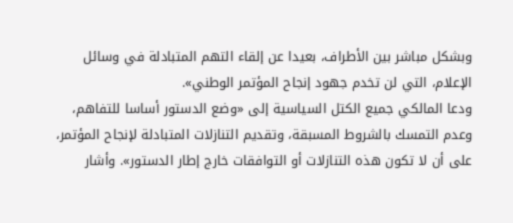وبشكل مباشر بين الأطراف، بعيدا عن إلقاء التهم المتبادلة في وسائل الإعلام، التي لن تخدم جهود إنجاح المؤتمر الوطني».
ودعا المالكي جميع الكتل السياسية إلى «وضع الدستور أساسا للتفاهم، وعدم التمسك بالشروط المسبقة، وتقديم التنازلات المتبادلة لإنجاح المؤتمر، على أن لا تكون هذه التنازلات أو التوافقات خارج إطار الدستور». وأشار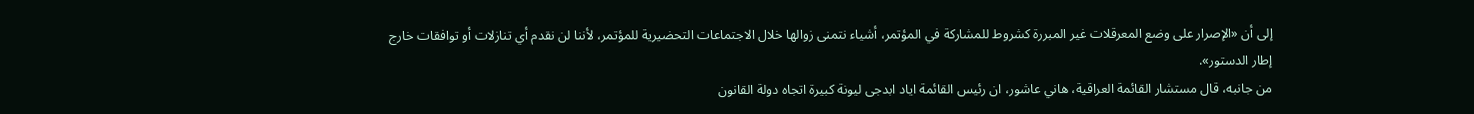إلى أن «الإصرار على وضع المعرقلات غير المبررة كشروط للمشاركة في المؤتمر، أشياء نتمنى زوالها خلال الاجتماعات التحضيرية للمؤتمر، لأننا لن نقدم أي تنازلات أو توافقات خارج إطار الدستور».
من جانبه، قال مستشار القائمة العراقية، هاني عاشور، ان رئيس القائمة اياد ابدجى ليونة كبيرة اتجاه دولة القانون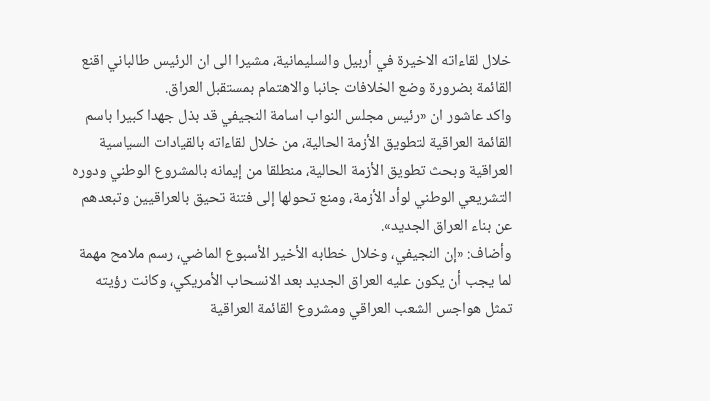خلال لقاءاته الاخيرة في أربيل والسليمانية، مشيرا الى ان الرئيس طالباني اقنع القائمة بضرورة وضع الخلافات جانبا والاهتمام بمستقبل العراق.
واكد عاشور ان «رئيس مجلس النواب اسامة النجيفي قد بذل جهدا كبيرا باسم القائمة العراقية لتطويق الأزمة الحالية، من خلال لقاءاته بالقيادات السياسية العراقية وبحث تطويق الأزمة الحالية، منطلقا من إيمانه بالمشروع الوطني ودوره التشريعي الوطني لوأد الأزمة، ومنع تحولها إلى فتنة تحيق بالعراقيين وتبعدهم عن بناء العراق الجديد».
وأضاف: «إن النجيفي، وخلال خطابه الأخير الأسبوع الماضي، رسم ملامح مهمة لما يجب أن يكون عليه العراق الجديد بعد الانسحاب الأمريكي، وكانت رؤيته تمثل هواجس الشعب العراقي ومشروع القائمة العراقية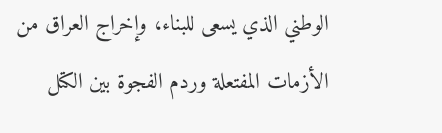الوطني الذي يسعى للبناء، وإخراج العراق من الأزمات المفتعلة وردم الفجوة بين الكتل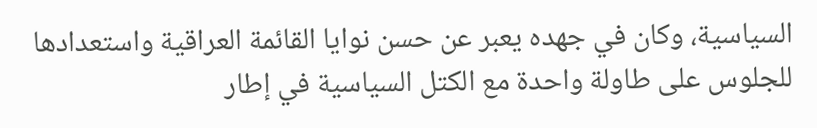السياسية، وكان في جهده يعبر عن حسن نوايا القائمة العراقية واستعدادها للجلوس على طاولة واحدة مع الكتل السياسية في إطار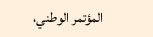المؤتمر الوطني،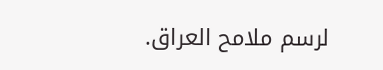لرسم ملامح العراق.